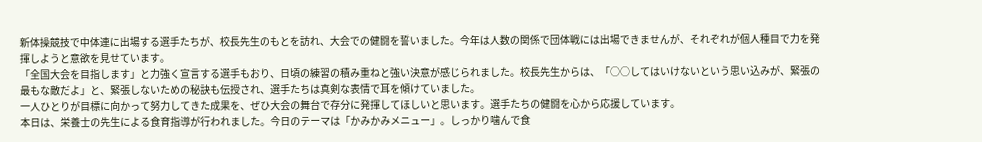新体操競技で中体連に出場する選手たちが、校長先生のもとを訪れ、大会での健闘を誓いました。今年は人数の関係で団体戦には出場できませんが、それぞれが個人種目で力を発揮しようと意欲を見せています。
「全国大会を目指します」と力強く宣言する選手もおり、日頃の練習の積み重ねと強い決意が感じられました。校長先生からは、「○○してはいけないという思い込みが、緊張の最もな敵だよ」と、緊張しないための秘訣も伝授され、選手たちは真剣な表情で耳を傾けていました。
一人ひとりが目標に向かって努力してきた成果を、ぜひ大会の舞台で存分に発揮してほしいと思います。選手たちの健闘を心から応援しています。
本日は、栄養士の先生による食育指導が行われました。今日のテーマは「かみかみメニュー」。しっかり噛んで食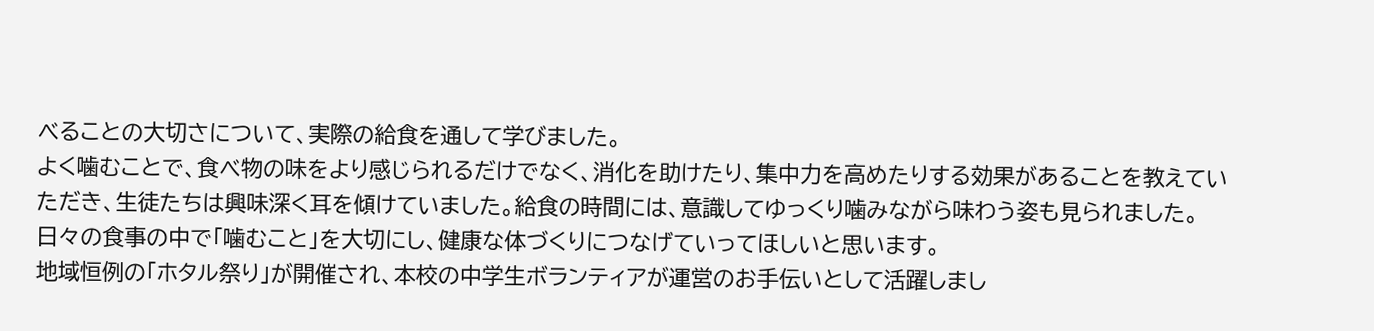べることの大切さについて、実際の給食を通して学びました。
よく噛むことで、食べ物の味をより感じられるだけでなく、消化を助けたり、集中力を高めたりする効果があることを教えていただき、生徒たちは興味深く耳を傾けていました。給食の時間には、意識してゆっくり噛みながら味わう姿も見られました。
日々の食事の中で「噛むこと」を大切にし、健康な体づくりにつなげていってほしいと思います。
地域恒例の「ホタル祭り」が開催され、本校の中学生ボランティアが運営のお手伝いとして活躍しまし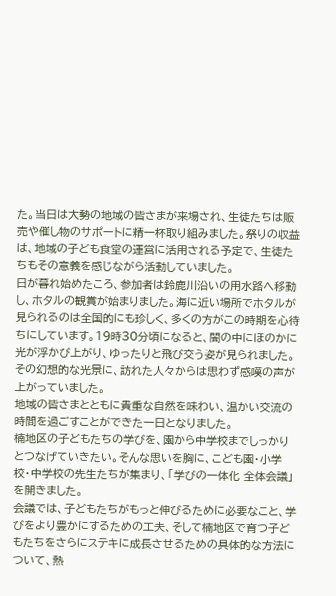た。当日は大勢の地域の皆さまが来場され、生徒たちは販売や催し物のサポートに精一杯取り組みました。祭りの収益は、地域の子ども食堂の運営に活用される予定で、生徒たちもその意義を感じながら活動していました。
日が暮れ始めたころ、参加者は鈴鹿川沿いの用水路へ移動し、ホタルの観賞が始まりました。海に近い場所でホタルが見られるのは全国的にも珍しく、多くの方がこの時期を心待ちにしています。19時30分頃になると、闇の中にほのかに光が浮かび上がり、ゆったりと飛び交う姿が見られました。その幻想的な光景に、訪れた人々からは思わず感嘆の声が上がっていました。
地域の皆さまとともに貴重な自然を味わい、温かい交流の時間を過ごすことができた一日となりました。
楠地区の子どもたちの学びを、園から中学校までしっかりとつなげていきたい。そんな思いを胸に、こども園・小学校・中学校の先生たちが集まり、「学びの一体化 全体会議」を開きました。
会議では、子どもたちがもっと伸びるために必要なこと、学びをより豊かにするための工夫、そして楠地区で育つ子どもたちをさらにステキに成長させるための具体的な方法について、熱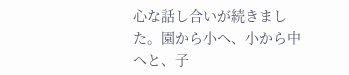心な話し合いが続きました。園から小へ、小から中へと、子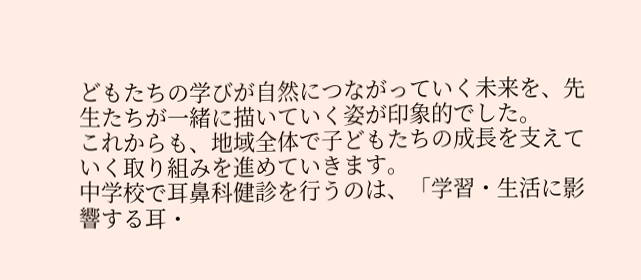どもたちの学びが自然につながっていく未来を、先生たちが一緒に描いていく姿が印象的でした。
これからも、地域全体で子どもたちの成長を支えていく取り組みを進めていきます。
中学校で耳鼻科健診を行うのは、「学習・生活に影響する耳・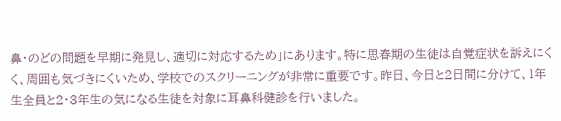鼻・のどの問題を早期に発見し、適切に対応するため」にあります。特に思春期の生徒は自覚症状を訴えにくく、周囲も気づきにくいため、学校でのスクリーニングが非常に重要です。昨日、今日と2日間に分けて、1年生全員と2・3年生の気になる生徒を対象に耳鼻科健診を行いました。